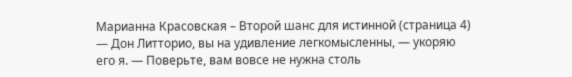Марианна Красовская – Второй шанс для истинной (страница 4)
— Дон Литторио, вы на удивление легкомысленны, — укоряю его я. — Поверьте, вам вовсе не нужна столь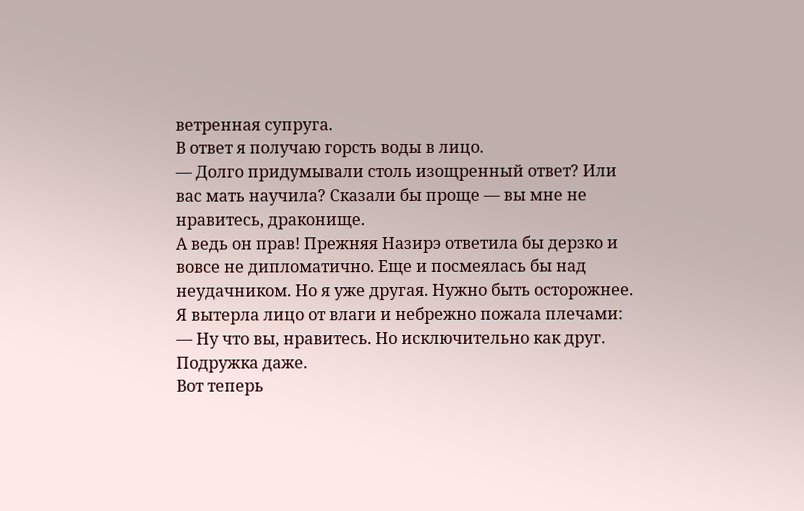ветренная супруга.
В ответ я получаю горсть воды в лицо.
— Долго придумывали столь изощренный ответ? Или вас мать научила? Сказали бы проще — вы мне не нравитесь, драконище.
А ведь он прав! Прежняя Назирэ ответила бы дерзко и вовсе не дипломатично. Еще и посмеялась бы над неудачником. Но я уже другая. Нужно быть осторожнее.
Я вытерла лицо от влаги и небрежно пожала плечами:
— Ну что вы, нравитесь. Но исключительно как друг. Подружка даже.
Вот теперь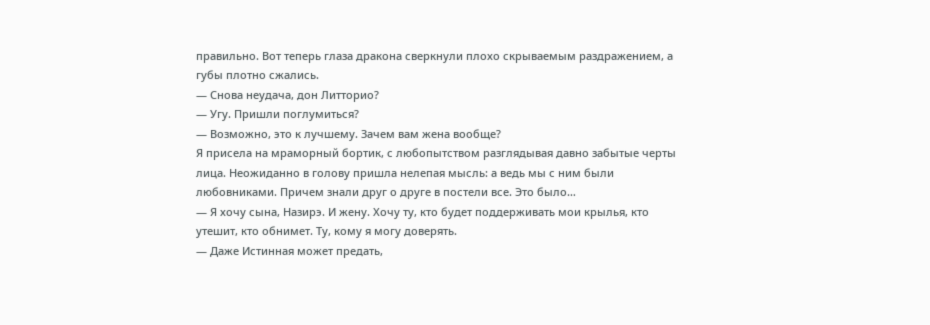правильно. Вот теперь глаза дракона сверкнули плохо скрываемым раздражением, а губы плотно сжались.
— Снова неудача, дон Литторио?
— Угу. Пришли поглумиться?
— Возможно, это к лучшему. Зачем вам жена вообще?
Я присела на мраморный бортик, с любопытством разглядывая давно забытые черты лица. Неожиданно в голову пришла нелепая мысль: а ведь мы с ним были любовниками. Причем знали друг о друге в постели все. Это было…
— Я хочу сына, Назирэ. И жену. Хочу ту, кто будет поддерживать мои крылья, кто утешит, кто обнимет. Ту, кому я могу доверять.
— Даже Истинная может предать,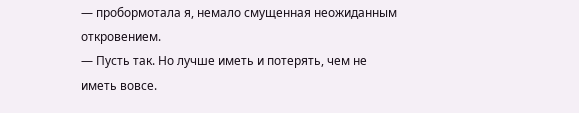— пробормотала я, немало смущенная неожиданным откровением.
— Пусть так. Но лучше иметь и потерять, чем не иметь вовсе.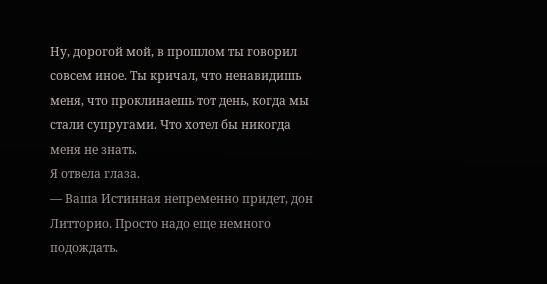Ну, дорогой мой, в прошлом ты говорил совсем иное. Ты кричал, что ненавидишь меня, что проклинаешь тот день, когда мы стали супругами. Что хотел бы никогда меня не знать.
Я отвела глаза.
— Ваша Истинная непременно придет, дон Литторио. Просто надо еще немного подождать.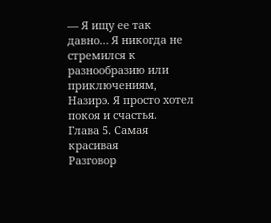— Я ищу ее так давно… Я никогда не стремился к разнообразию или приключениям, Назирэ. Я просто хотел покоя и счастья.
Глава 5. Самая красивая
Разговор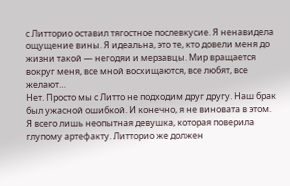с Литторио оставил тягостное послевкусие. Я ненавидела ощущение вины. Я идеальна, это те, кто довели меня до жизни такой — негодяи и мерзавцы. Мир вращается вокруг меня, все мной восхищаются, все любят, все желают…
Нет. Просто мы с Литто не подходим друг другу. Наш брак был ужасной ошибкой. И конечно, я не виновата в этом. Я всего лишь неопытная девушка, которая поверила глупому артефакту. Литторио же должен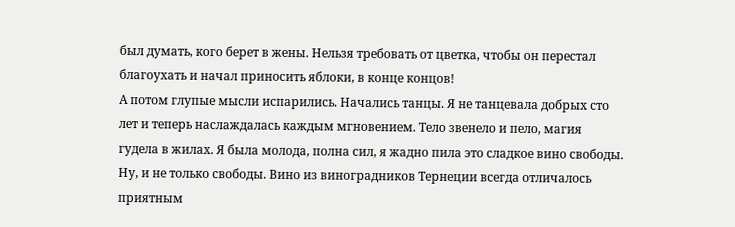был думать, кого берет в жены. Нельзя требовать от цветка, чтобы он перестал благоухать и начал приносить яблоки, в конце концов!
А потом глупые мысли испарились. Начались танцы. Я не танцевала добрых сто лет и теперь наслаждалась каждым мгновением. Тело звенело и пело, магия гудела в жилах. Я была молода, полна сил, я жадно пила это сладкое вино свободы. Ну, и не только свободы. Вино из виноградников Тернеции всегда отличалось приятным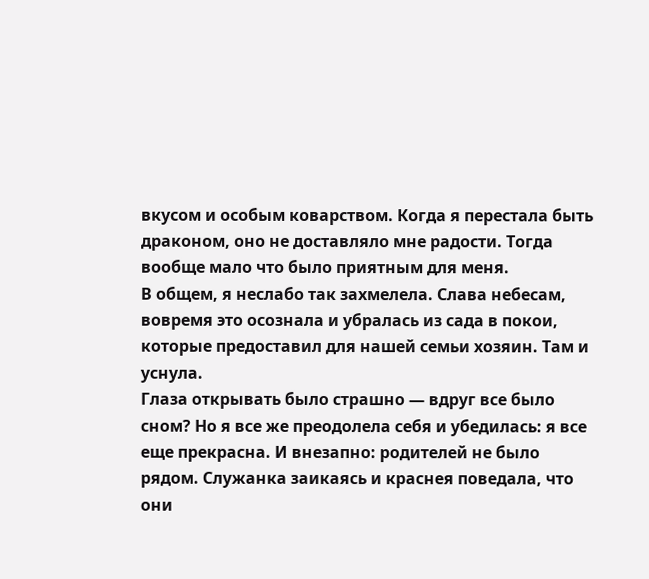вкусом и особым коварством. Когда я перестала быть драконом, оно не доставляло мне радости. Тогда вообще мало что было приятным для меня.
В общем, я неслабо так захмелела. Слава небесам, вовремя это осознала и убралась из сада в покои, которые предоставил для нашей семьи хозяин. Там и уснула.
Глаза открывать было страшно — вдруг все было сном? Но я все же преодолела себя и убедилась: я все еще прекрасна. И внезапно: родителей не было рядом. Служанка заикаясь и краснея поведала, что они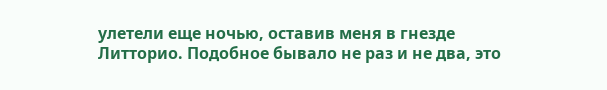улетели еще ночью, оставив меня в гнезде Литторио. Подобное бывало не раз и не два, это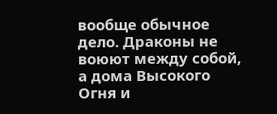вообще обычное дело. Драконы не воюют между собой, а дома Высокого Огня и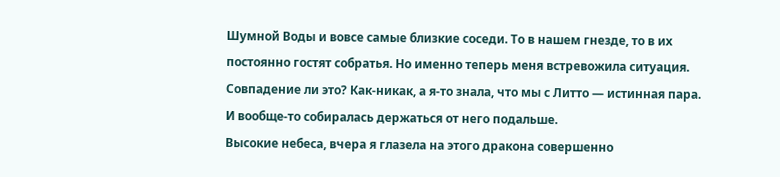Шумной Воды и вовсе самые близкие соседи. То в нашем гнезде, то в их постоянно гостят собратья. Но именно теперь меня встревожила ситуация. Совпадение ли это? Как-никак, а я-то знала, что мы с Литто — истинная пара. И вообще-то собиралась держаться от него подальше.
Высокие небеса, вчера я глазела на этого дракона совершенно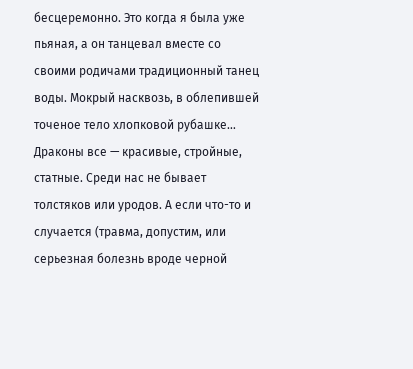бесцеремонно. Это когда я была уже пьяная, а он танцевал вместе со своими родичами традиционный танец воды. Мокрый насквозь, в облепившей точеное тело хлопковой рубашке…
Драконы все — красивые, стройные, статные. Среди нас не бывает толстяков или уродов. А если что-то и случается (травма, допустим, или серьезная болезнь вроде черной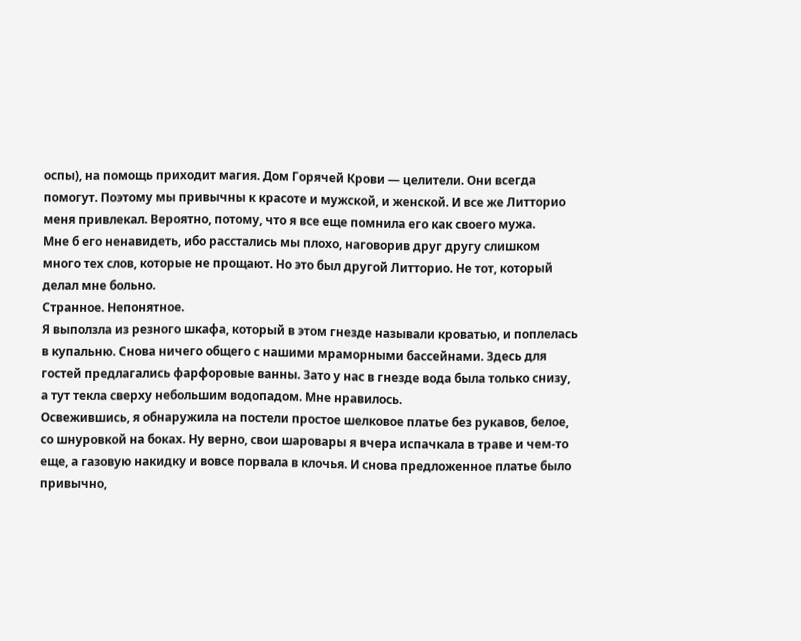оспы), на помощь приходит магия. Дом Горячей Крови — целители. Они всегда помогут. Поэтому мы привычны к красоте и мужской, и женской. И все же Литторио меня привлекал. Вероятно, потому, что я все еще помнила его как своего мужа.
Мне б его ненавидеть, ибо расстались мы плохо, наговорив друг другу слишком много тех слов, которые не прощают. Но это был другой Литторио. Не тот, который делал мне больно.
Странное. Непонятное.
Я выползла из резного шкафа, который в этом гнезде называли кроватью, и поплелась в купальню. Снова ничего общего с нашими мраморными бассейнами. Здесь для гостей предлагались фарфоровые ванны. Зато у нас в гнезде вода была только снизу, а тут текла сверху небольшим водопадом. Мне нравилось.
Освежившись, я обнаружила на постели простое шелковое платье без рукавов, белое, со шнуровкой на боках. Ну верно, свои шаровары я вчера испачкала в траве и чем-то еще, а газовую накидку и вовсе порвала в клочья. И снова предложенное платье было привычно,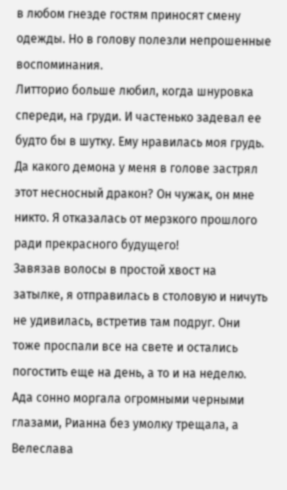в любом гнезде гостям приносят смену одежды. Но в голову полезли непрошенные воспоминания.
Литторио больше любил, когда шнуровка спереди, на груди. И частенько задевал ее будто бы в шутку. Ему нравилась моя грудь.
Да какого демона у меня в голове застрял этот несносный дракон? Он чужак, он мне никто. Я отказалась от мерзкого прошлого ради прекрасного будущего!
Завязав волосы в простой хвост на затылке, я отправилась в столовую и ничуть не удивилась, встретив там подруг. Они тоже проспали все на свете и остались погостить еще на день, а то и на неделю. Ада сонно моргала огромными черными глазами, Рианна без умолку трещала, а Велеслава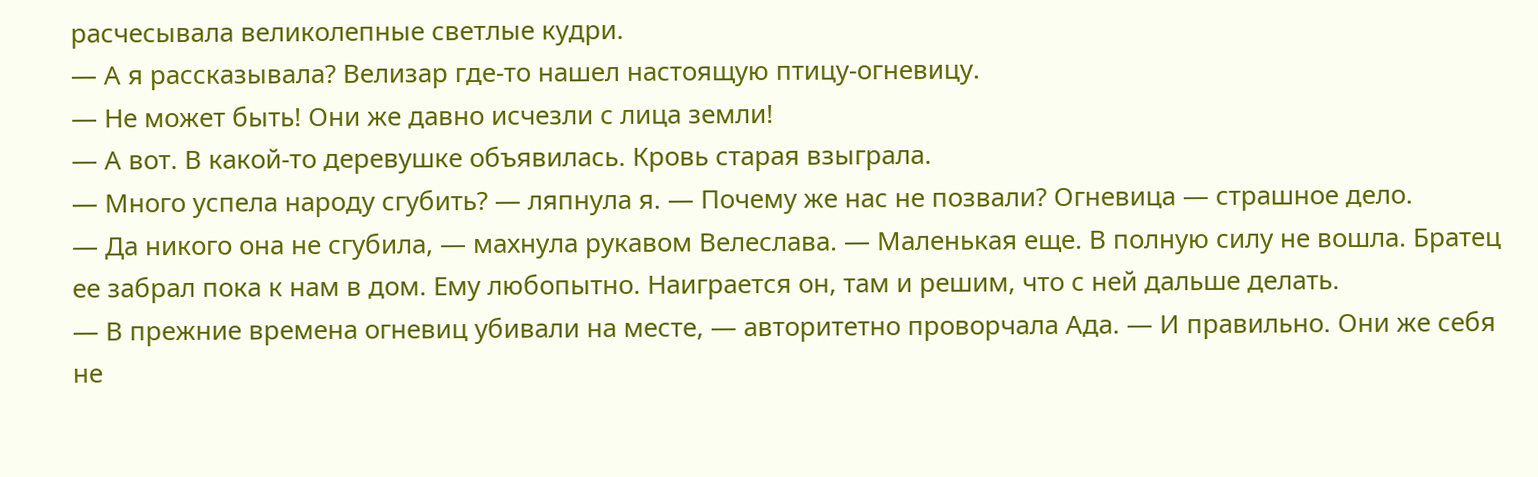расчесывала великолепные светлые кудри.
— А я рассказывала? Велизар где-то нашел настоящую птицу-огневицу.
— Не может быть! Они же давно исчезли с лица земли!
— А вот. В какой-то деревушке объявилась. Кровь старая взыграла.
— Много успела народу сгубить? — ляпнула я. — Почему же нас не позвали? Огневица — страшное дело.
— Да никого она не сгубила, — махнула рукавом Велеслава. — Маленькая еще. В полную силу не вошла. Братец ее забрал пока к нам в дом. Ему любопытно. Наиграется он, там и решим, что с ней дальше делать.
— В прежние времена огневиц убивали на месте, — авторитетно проворчала Ада. — И правильно. Они же себя не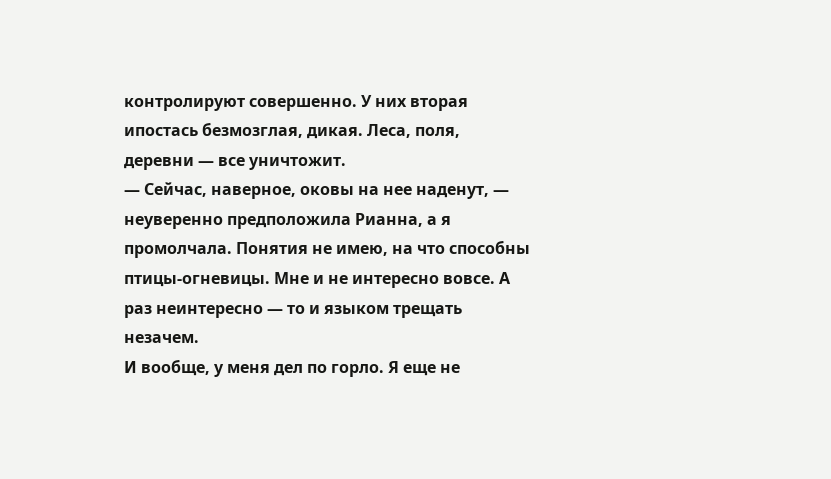контролируют совершенно. У них вторая ипостась безмозглая, дикая. Леса, поля, деревни — все уничтожит.
— Сейчас, наверное, оковы на нее наденут, — неуверенно предположила Рианна, а я промолчала. Понятия не имею, на что способны птицы-огневицы. Мне и не интересно вовсе. А раз неинтересно — то и языком трещать незачем.
И вообще, у меня дел по горло. Я еще не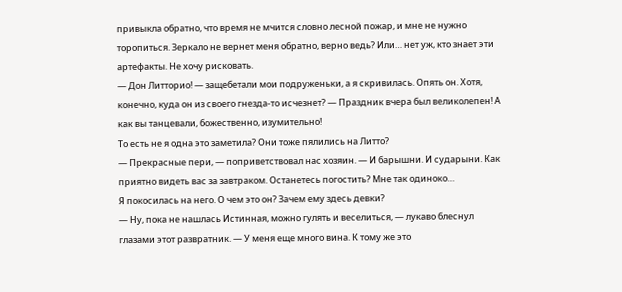привыкла обратно, что время не мчится словно лесной пожар, и мне не нужно торопиться. Зеркало не вернет меня обратно, верно ведь? Или… нет уж, кто знает эти артефакты. Не хочу рисковать.
— Дон Литторио! — защебетали мои подруженьки, а я скривилась. Опять он. Хотя, конечно, куда он из своего гнезда-то исчезнет? — Праздник вчера был великолепен! А как вы танцевали, божественно, изумительно!
То есть не я одна это заметила? Они тоже пялились на Литто?
— Прекрасные пери, — поприветствовал нас хозяин. — И барышни. И сударыни. Как приятно видеть вас за завтраком. Останетесь погостить? Мне так одиноко…
Я покосилась на него. О чем это он? Зачем ему здесь девки?
— Ну, пока не нашлась Истинная, можно гулять и веселиться, — лукаво блеснул глазами этот развратник. — У меня еще много вина. К тому же это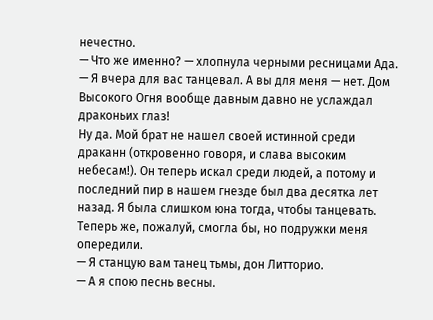нечестно.
— Что же именно? — хлопнула черными ресницами Ада.
— Я вчера для вас танцевал. А вы для меня — нет. Дом Высокого Огня вообще давным давно не услаждал драконьих глаз!
Ну да. Мой брат не нашел своей истинной среди драканн (откровенно говоря, и слава высоким небесам!). Он теперь искал среди людей, а потому и последний пир в нашем гнезде был два десятка лет назад. Я была слишком юна тогда, чтобы танцевать. Теперь же, пожалуй, смогла бы, но подружки меня опередили.
— Я станцую вам танец тьмы, дон Литторио.
— А я спою песнь весны.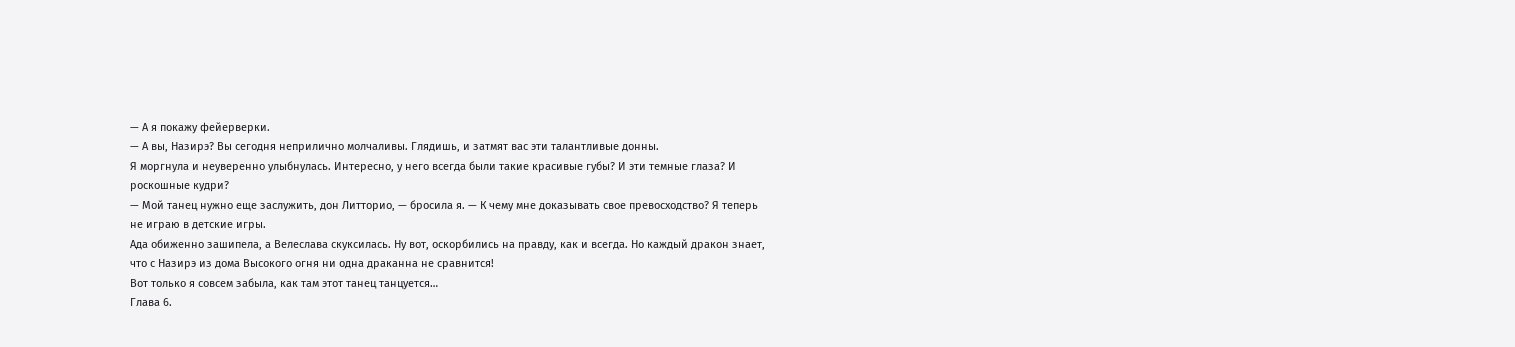— А я покажу фейерверки.
— А вы, Назирэ? Вы сегодня неприлично молчаливы. Глядишь, и затмят вас эти талантливые донны.
Я моргнула и неуверенно улыбнулась. Интересно, у него всегда были такие красивые губы? И эти темные глаза? И роскошные кудри?
— Мой танец нужно еще заслужить, дон Литторио, — бросила я. — К чему мне доказывать свое превосходство? Я теперь не играю в детские игры.
Ада обиженно зашипела, а Велеслава скуксилась. Ну вот, оскорбились на правду, как и всегда. Но каждый дракон знает, что с Назирэ из дома Высокого огня ни одна драканна не сравнится!
Вот только я совсем забыла, как там этот танец танцуется…
Глава 6.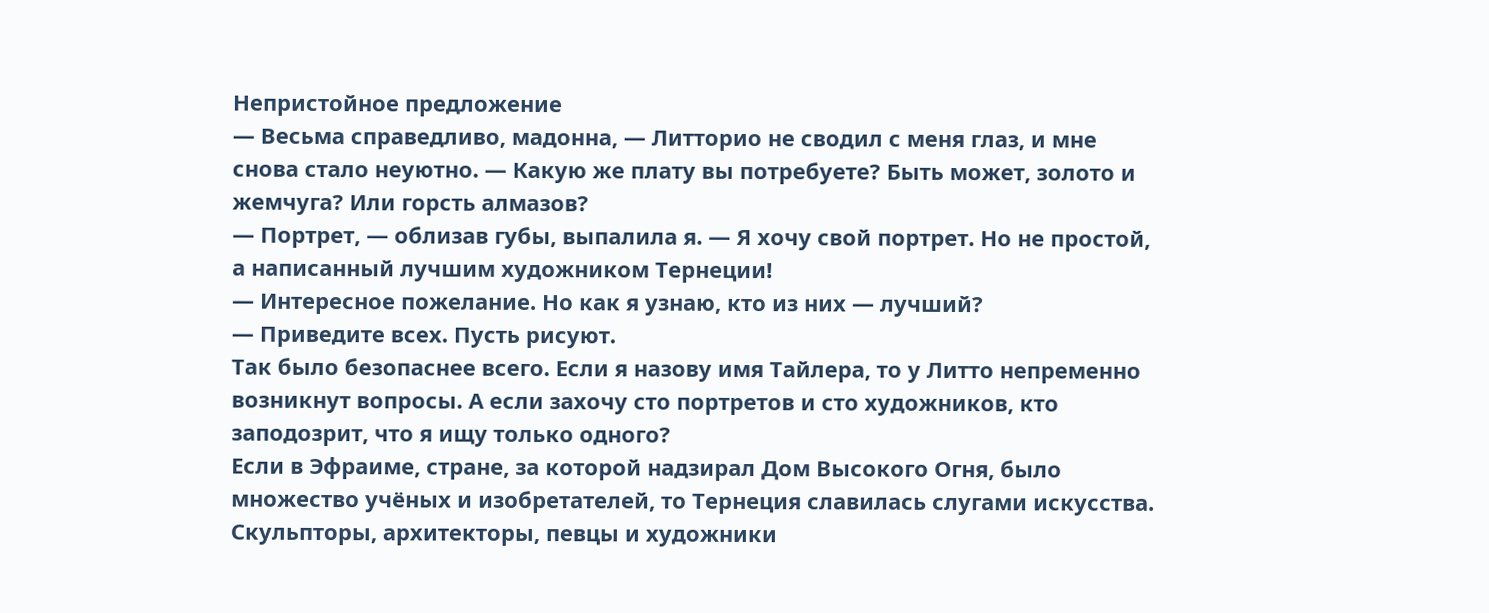Непристойное предложение
— Весьма справедливо, мадонна, — Литторио не сводил с меня глаз, и мне снова стало неуютно. — Какую же плату вы потребуете? Быть может, золото и жемчуга? Или горсть алмазов?
— Портрет, — облизав губы, выпалила я. — Я хочу свой портрет. Но не простой, а написанный лучшим художником Тернеции!
— Интересное пожелание. Но как я узнаю, кто из них — лучший?
— Приведите всех. Пусть рисуют.
Так было безопаснее всего. Если я назову имя Тайлера, то у Литто непременно возникнут вопросы. А если захочу сто портретов и сто художников, кто заподозрит, что я ищу только одного?
Если в Эфраиме, стране, за которой надзирал Дом Высокого Огня, было множество учёных и изобретателей, то Тернеция славилась слугами искусства. Скульпторы, архитекторы, певцы и художники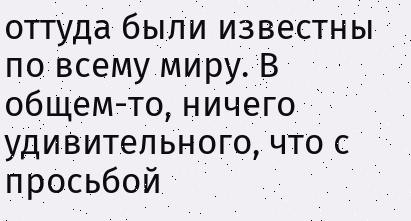оттуда были известны по всему миру. В общем-то, ничего удивительного, что с просьбой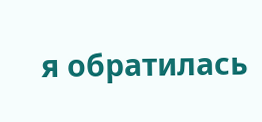я обратилась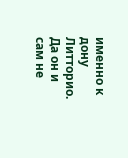именно к дону Литторио. Да он и сам не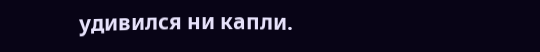удивился ни капли.